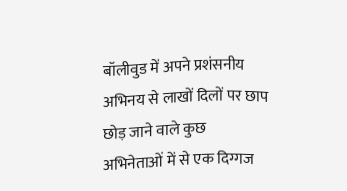बॉलीवुड में अपने प्रशंसनीय अभिनय से लाखों दिलों पर छाप छोड़ जाने वाले कुछ अभिनेताओं में से एक दिग्गज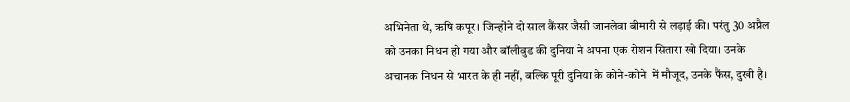अभिनेता थे, ऋषि कपूर। जिन्होंने दो साल कैंसर जैसी जानलेवा बीमारी से लड़ाई की। परंतु 30 अप्रैल को उनका निधन हो गया और बॉलीवुड की दुनिया ने अपना एक रोशन सितारा खो दिया। उनके अचानक निधन से भारत के ही नहीं, बल्कि पूरी दुनिया के कोने-कोने  में मौजूद, उनके फैंस, दुखी है।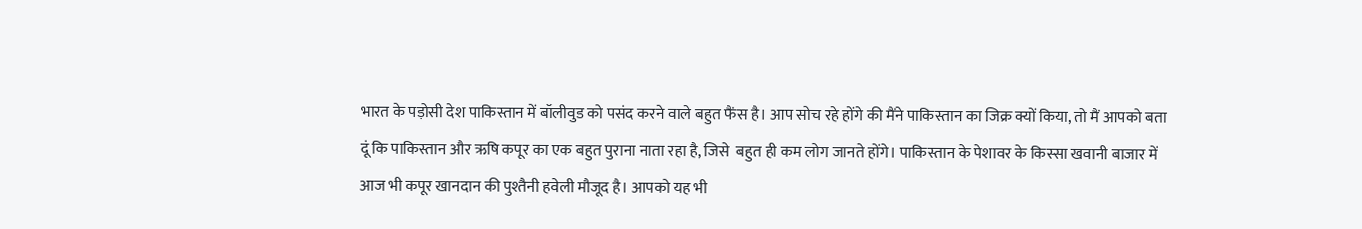भारत के पड़ोसी देश पाकिस्तान में बॉलीवुड को पसंद करने वाले बहुत फैंस है। आप सोच रहे होंगे की मैंने पाकिस्तान का जिक्र क्यों किया, तो मैं आपको बता दूं कि पाकिस्तान और ऋषि कपूर का एक बहुत पुराना नाता रहा है, जिसे  बहुत ही कम लोग जानते होंगे। पाकिस्तान के पेशावर के किस्सा खवानी बाजार में आज भी कपूर खानदान की पुश्तैनी हवेली मौजूद है। आपको यह भी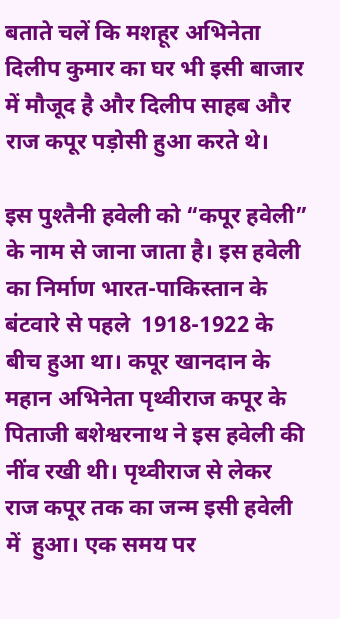बताते चलें कि मशहूर अभिनेता दिलीप कुमार का घर भी इसी बाजार में मौजूद है और दिलीप साहब और राज कपूर पड़ोसी हुआ करते थे।

इस पुश्तैनी हवेली को “कपूर हवेली” के नाम से जाना जाता है। इस हवेली का निर्माण भारत-पाकिस्तान के बंटवारे से पहले  1918-1922 के बीच हुआ था। कपूर खानदान के महान अभिनेता पृथ्वीराज कपूर के पिताजी बशेश्वरनाथ ने इस हवेली की नींव रखी थी। पृथ्वीराज से लेकर राज कपूर तक का जन्म इसी हवेली में  हुआ। एक समय पर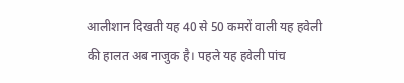आलीशान दिखती यह 40 से 50 कमरों वाली यह हवेली की हालत अब नाजुक है। पहले यह हवेली पांच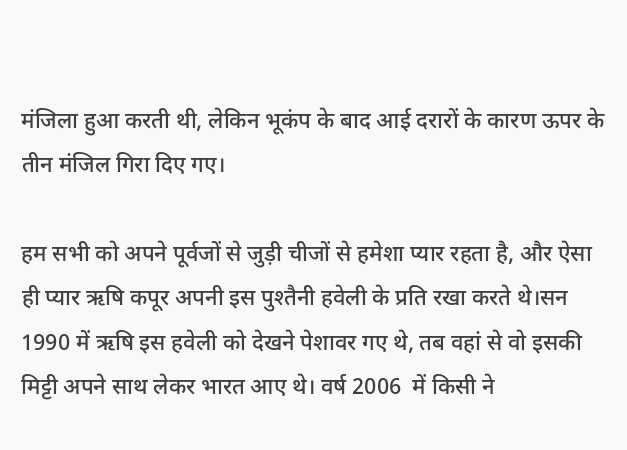मंजिला हुआ करती थी, लेकिन भूकंप के बाद आई दरारों के कारण ऊपर के तीन मंजिल गिरा दिए गए।

हम सभी को अपने पूर्वजों से जुड़ी चीजों से हमेशा प्यार रहता है, और ऐसा ही प्यार ऋषि कपूर अपनी इस पुश्तैनी हवेली के प्रति रखा करते थे।सन 1990 में ऋषि इस हवेली को देखने पेशावर गए थे, तब वहां से वो इसकी मिट्टी अपने साथ लेकर भारत आए थे। वर्ष 2006  में किसी ने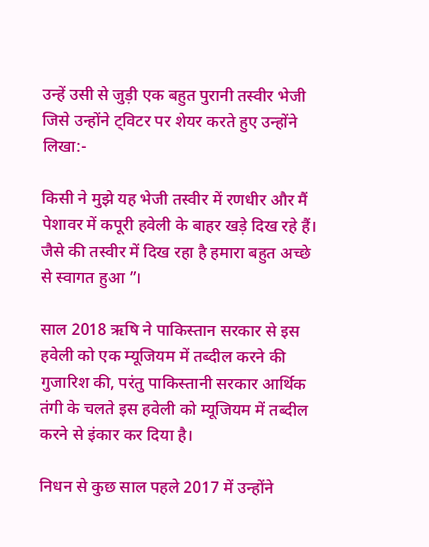उन्हें उसी से जुड़ी एक बहुत पुरानी तस्वीर भेजी जिसे उन्होंने ट्विटर पर शेयर करते हुए उन्होंने लिखा:-

किसी ने मुझे यह भेजी तस्वीर में रणधीर और मैं पेशावर में कपूरी हवेली के बाहर खड़े दिख रहे हैं। जैसे की तस्वीर में दिख रहा है हमारा बहुत अच्छे से स्वागत हुआ ”।

साल 2018 ऋषि ने पाकिस्तान सरकार से इस हवेली को एक म्यूजियम में तब्दील करने की गुजारिश की, परंतु पाकिस्तानी सरकार आर्थिक तंगी के चलते इस हवेली को म्यूजियम में तब्दील करने से इंकार कर दिया है।

निधन से कुछ साल पहले 2017 में उन्होंने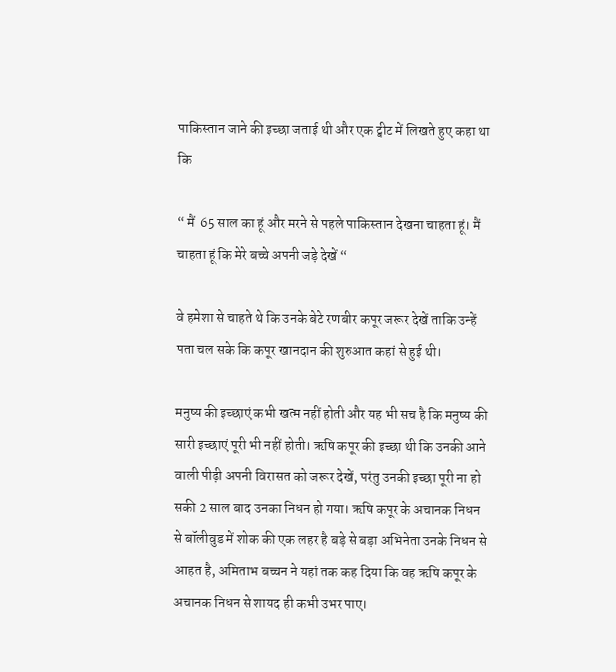पाकिस्तान जाने की इच्छा जताई थी और एक ट्वीट में लिखते हुए कहा था कि

“ मैं  65 साल का हूं और मरने से पहले पाकिस्तान देखना चाहता हूं। मैं चाहता हूं कि मेरे बच्चे अपनी जड़े देखें “

वे हमेशा से चाहते थे कि उनके बेटे रणबीर कपूर जरूर देखें ताकि उन्हें पता चल सके कि कपूर खानदान की शुरुआत कहां से हुई थी।

मनुष्य की इच्छाएं कभी खत्म नहीं होती और यह भी सच है कि मनुष्य की सारी इच्छाएं पूरी भी नहीं होती। ऋषि कपूर की इच्छा थी कि उनकी आने वाली पीढ़ी अपनी विरासत को जरूर देखें, परंतु उनकी इच्छा पूरी ना हो सकी 2 साल बाद उनका निधन हो गया। ऋषि कपूर के अचानक निधन से बॉलीवुड में शोक की एक लहर है बड़े से बड़ा अभिनेता उनके निधन से आहत है, अमिताभ बच्चन ने यहां तक कह दिया कि वह ऋषि कपूर के अचानक निधन से शायद ही कभी उभर पाए।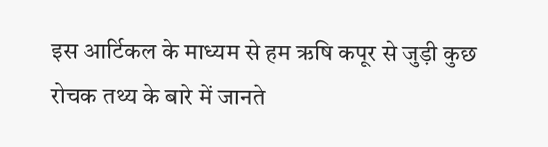इस आर्टिकल के माध्यम से हम ऋषि कपूर से जुड़ी कुछ रोचक तथ्य के बारे में जानते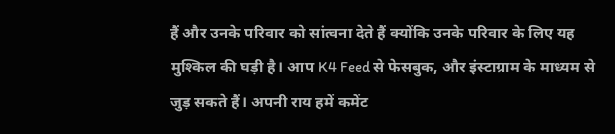हैं और उनके परिवार को सांत्वना देते हैं क्योंकि उनके परिवार के लिए यह मुश्किल की घड़ी है। आप K4 Feed से फेसबुक, और इंस्टाग्राम के माध्यम से जुड़ सकते हैं। अपनी राय हमें कमेंट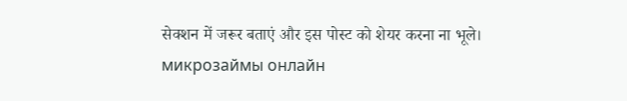सेक्शन में जरूर बताएं और इस पोस्ट को शेयर करना ना भूले। микрозаймы онлайн